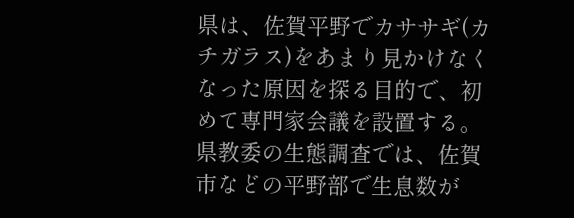県は、佐賀平野でカササギ(カチガラス)をあまり見かけなくなった原因を探る目的で、初めて専門家会議を設置する。県教委の生態調査では、佐賀市などの平野部で生息数が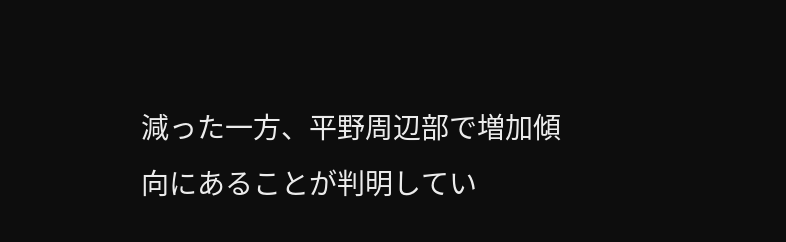減った一方、平野周辺部で増加傾向にあることが判明してい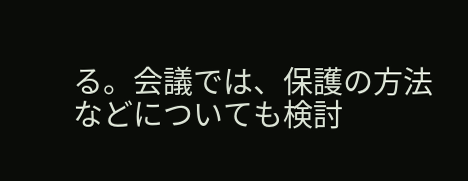る。会議では、保護の方法などについても検討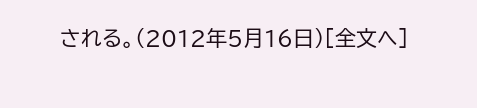される。(2012年5月16日)[全文へ]